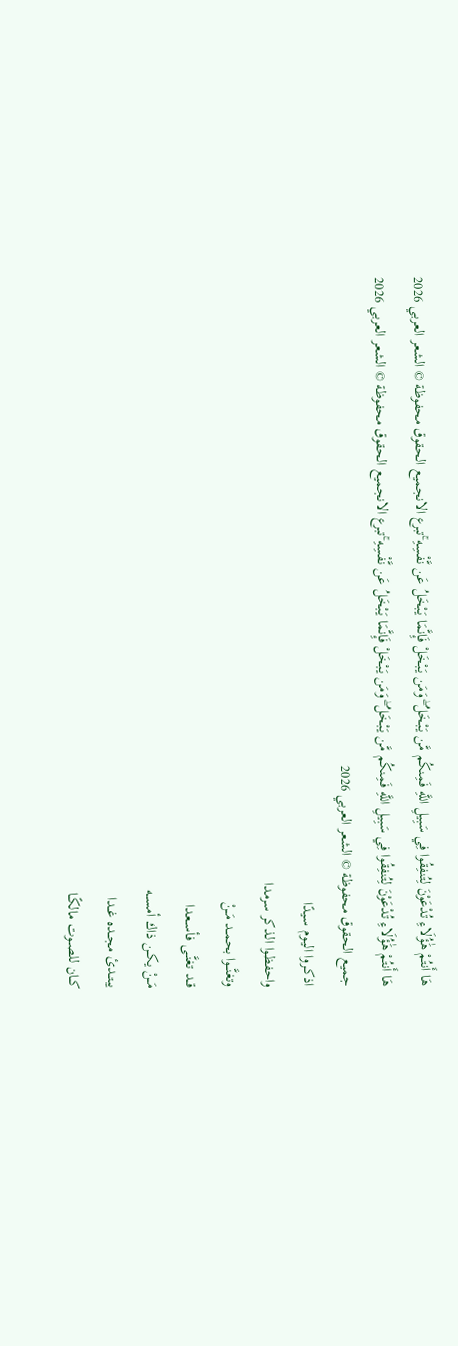هَا أَنتُمْ هَٰؤُلَاءِ تُدْعَوْنَ لِتُنفِقُوا فِي سَبِيلِ اللَّهِ فَمِنكُم مَّن يَبْخَلُ ۖ وَمَن يَبْخَلْ فَإِنَّمَا يَبْخَلُ عَن نَّفْسِهِ ۚتبرع الانجميع الحقوق محفوظة © الشعر العربي 2026
هَا أَنتُمْ هَٰؤُلَاءِ تُدْعَوْنَ لِتُنفِقُوا فِي سَبِيلِ اللَّهِ فَمِنكُم مَّن يَبْخَلُ ۖ وَمَن يَبْخَلْ فَإِنَّمَا يَبْخَلُ عَن نَّفْسِهِ ۚتبرع الانجميع الحقوق محفوظة © الشعر العربي 2026
جميع الحقوق محفوظة © الشعر العربي 2026
اذكـروا اليـوم سـيدًا
واحفظـوا الـذكر سرمدا
وتغنَّـــوا بحمــد مَــنْ
قــد تغنَّــى فأســعدا
مَــنْ يكــن ذاك أمســه
يبتــدئ مجــده غــدا
كــان للصــوت مالكًـا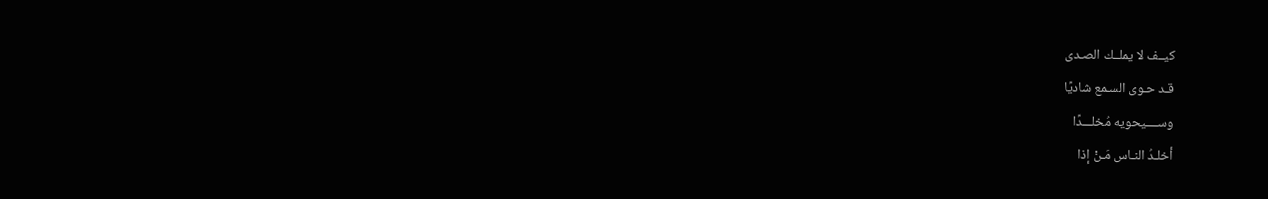كيــف لا يملــك الصـدى
قـد حـوى السـمع شاديًا
وســــيحويه مُخلـــدًا
أخلـدُ النـاس مَـنْ إذا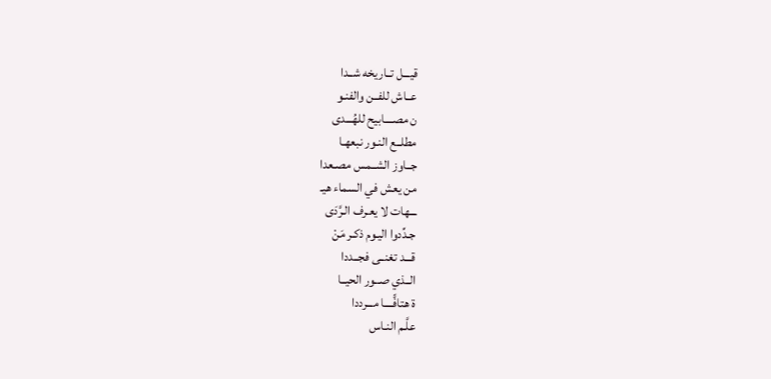قيـــل تــاريخه شــدا
عــاش للفــن والفنـو
ن مصــــابيح للهُـــدى
مطلــع النـور نبعهـا
جــاوز الشــمس مصـعدا
من يعش في السماء هيـ
ـــهات لا يعـرف الـرَّدَى
جـدِّدوا اليـوم ذكـر مَنْ
قـــد تغنــى فجــددا
الــذي صــور الحيــا
ة هتافًّــــا مـــرددا
علَّـم النـاس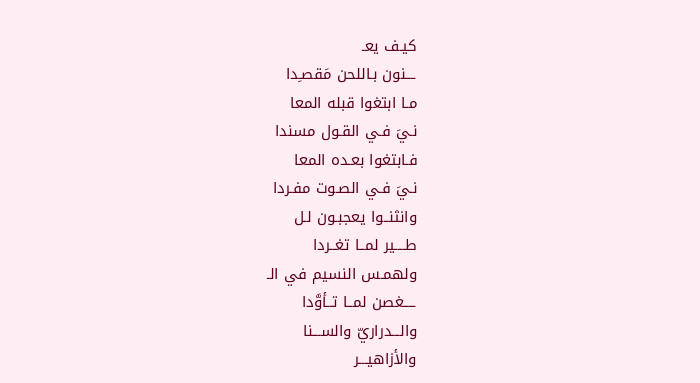كيـف يعـ
ـــنون بـاللحن مَقصـِدا
مـا ابتغوا قبله المعا
نـيَ فـي القـول مسندا
فـابتغوا بعـده المعا
نـيَ فـي الصـوت مفـردا
وانثنــوا يعجبـون لـل
طــــير لمــا تغــردا
ولهمـس النسيم في الـ
ــــغصن لمــا تــأوَّدا
والـــدراريّ والســـنا
والأزاهيـــر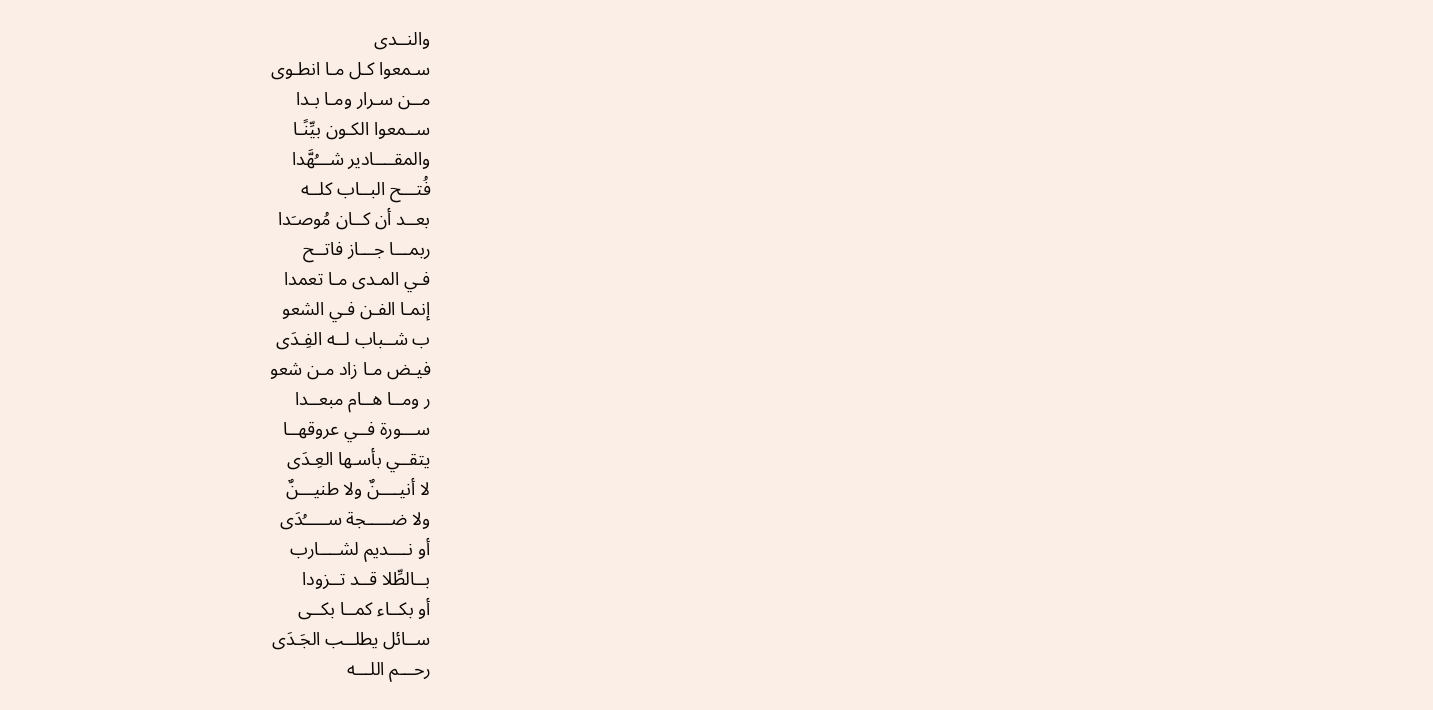والنــدى
سـمعوا كـل مـا انطـوى
مــن سـرار ومـا بـدا
ســمعوا الكـون بيِّنًـا
والمقــــادير شـــُهَّدا
فُتـــح البــاب كلــه
بعــد أن كــان مُوصـَدا
ربمـــا جـــاز فاتــح
فـي المـدى مـا تعمدا
إنمـا الفـن فـي الشعو
ب شــباب لــه الفِـدَى
فيـض مـا زاد مـن شعو
ر ومــا هــام مبعــدا
ســـورة فــي عروقهــا
يتقــي بأسـها العِـدَى
لا أنيــــنٌ ولا طنيـــنٌ
ولا ضـــــجة ســـــُدَى
أو نــــديم لشــــارب
بــالطِّلا قــد تــزودا
أو بكــاء كمــا بكــى
ســائل يطلــب الجَـدَى
رحـــم اللـــه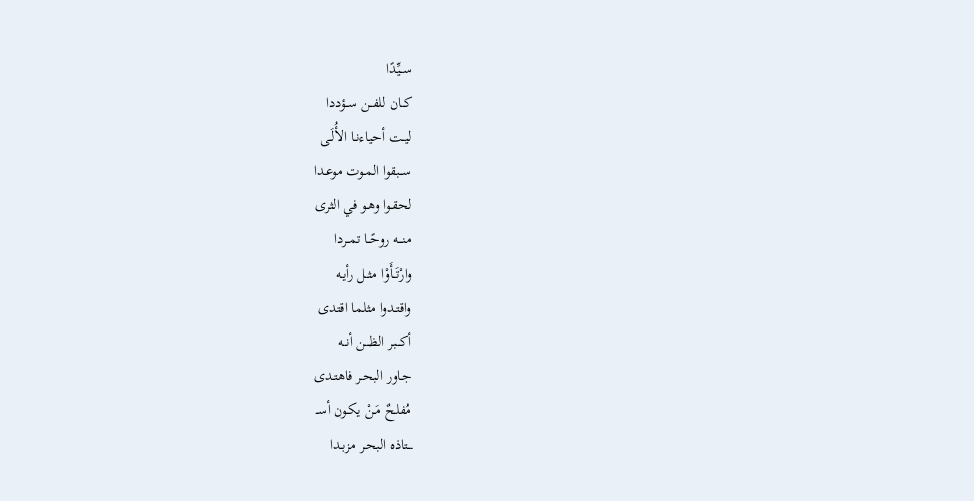ســيِّدًا
كــان للفــن ســؤددا
ليــت أحياءنـا الأُلَـى
ســبقوا المـوت موعـدا
لحقـوا وهـو في الثرى
منـــه روحًــا تمــردا
وارْتَــأَوْا مثــل رأيـه
واقتـدوا مثلما اقتدى
أكـــبر الظـــن أنــه
جـاور البحـر فاهتـدى
مُفلـحٌ مَـنْ يكـون أســ
ـــتاذه البحـر مزبـدا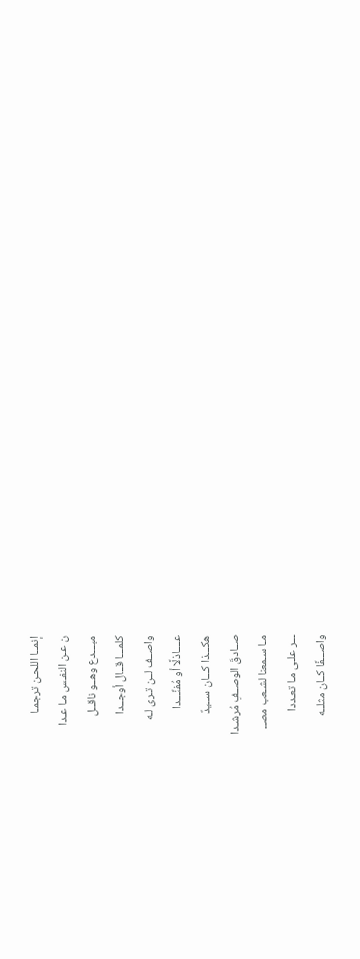إنمــا اللحـن ترجمـا
ن عـن النفـس مـا عـدا
مبـــدع وهــو ناقــل
كلمـــا قــال أوجــدا
واصــف لــن تـرى لـه
عــــاذلًا أو مُفنِّـــدا
هكـــذا كـــان ســيدٌ
صــادقَ الوصــفِ مُرشـدا
مـا سـمعنا لشـعب مصــ
ـــر علـى مـا تعـددا
واصـــفًا كــان مثلــه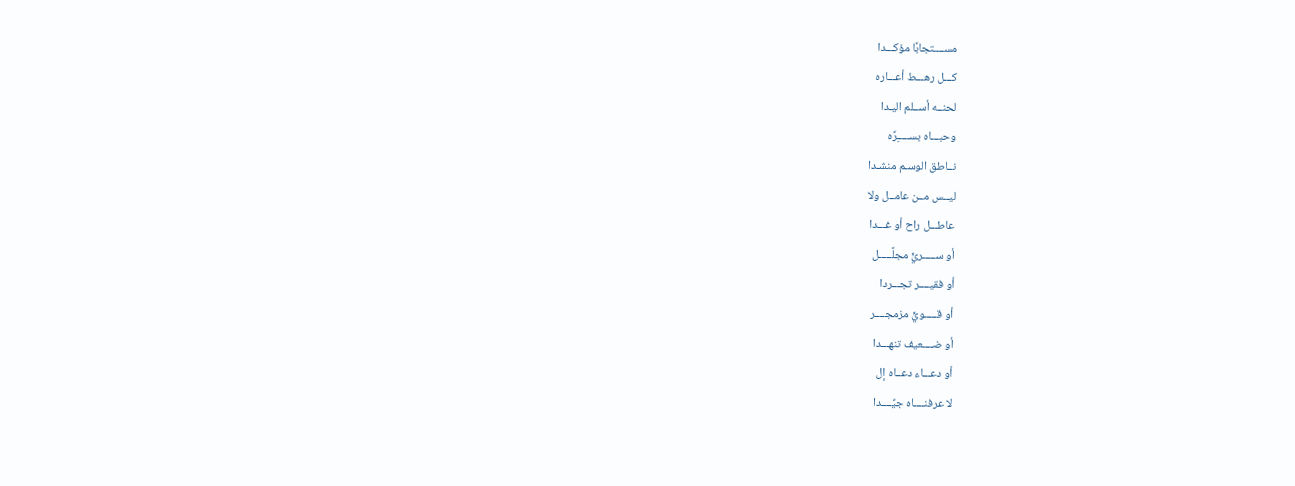مســــتجابًا مؤكـــدا
كـــل رهـــط أعـــاره
لحنــه أســلم اليـدا
وحبـــاه بســـــِرِّه
نــاطق الوسـم منشـدا
ليــس مــن عامــل ولا
عاطـــل راح أو غـــدا
أو ســـــريٍّ مجلَّـــــل
أو فقيــــر تجـــردا
أو قـــــويٍّ مزمجــــر
أو ضــــعيف تنهـــدا
أو دعـــاء دعــاه إل
لا عرفنــــاه جيِّــــدا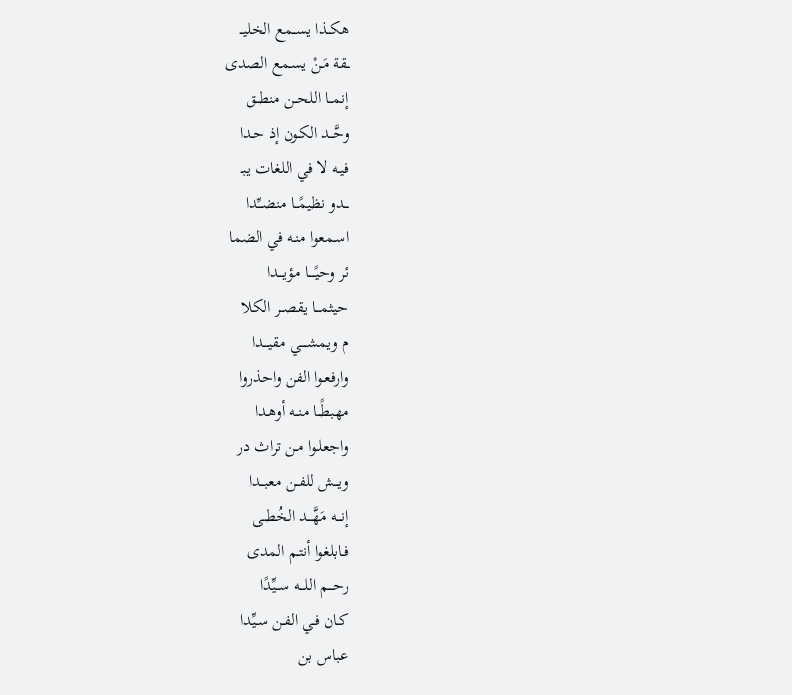هكــذا يســمع الخليــ
ــقة مَـنْ يسـمع الصدى
إنمــا اللحــن منطــق
وحَّــد الكـون إذ حـدا
فيـه لا في اللغات يبـ
ـــدو نظيمًــا منضــِّدا
اسـمعوا منـه في الضما
ئر وحيًــــا مؤيـــدا
حيثمـــا يقصــر الكلا
م ويمشــــي مقيـــدا
وارفعـوا الفن واحذروا
مهبطًــا منــه أوهـدا
واجعلـوا مـن تراث در
ويـــش للفــن معبــدا
إنـــه مَهَّـــد الخُطــى
فـابلغوا أنتـم المدى
رحـــم اللـــه ســيِّدًا
كـان فـي الفـن سـيِّدا
عباس بن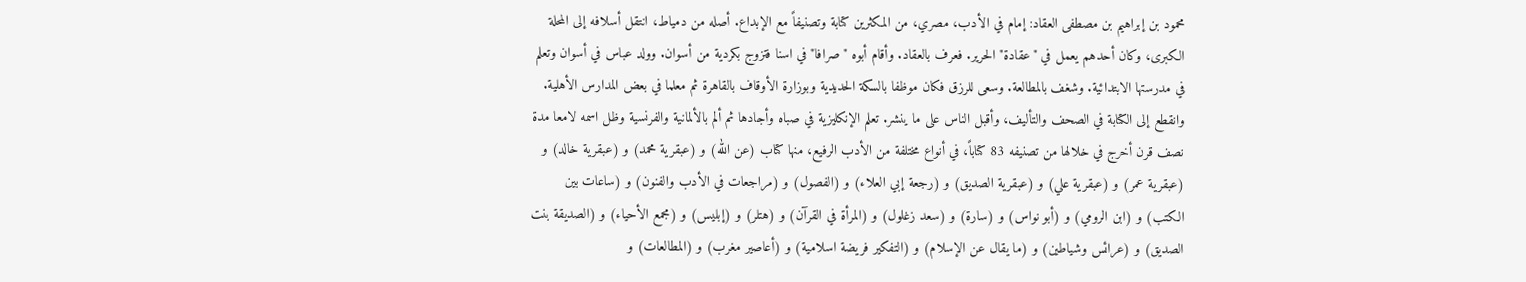محمود بن إبراهيم بن مصطفى العقاد: إمام في الأدب، مصري، من المكثرين كتابة وتصنيفاً مع الإبداع. أصله من دمياط، انتقل أسلافه إلى المحلة الكبرى، وكان أحدهم يعمل في "عقادة" الحرير. فعرف بالعقاد. وأقام أبوه "صرافا" في اسنا فتزوج بكردية من أسوان. وولد عباس في أسوان وتعلم في مدرستها الابتدائية. وشغف بالمطالعة. وسعى للرزق فكان موظفا بالسكة الحديدية وبوزارة الأوقاف بالقاهرة ثم معلما في بعض المدارس الأهلية. وانقطع إلى الكتابة في الصحف والتأليف، وأقبل الناس على ما ينشر. تعلم الإنكليزية في صباه وأجادها ثم ألم بالألمانية والفرنسية وظل اسمه لامعا مدة نصف قرن أخرج في خلالها من تصنيفه 83 كتاباً، في أنواع مختلفة من الأدب الرفيع، منها كتاب (عن الله) و (عبقرية محمد) و (عبقرية خالد) و (عبقرية عمر) و (عبقرية علي) و (عبقرية الصديق) و (رجعة إبي العلاء) و (الفصول) و (مراجعات في الأدب والفنون) و (ساعات بين الكتب) و (ابن الرومي) و (أبو نواس) و (سارة) و (سعد زغلول) و (المرأة في القرآن) و (هتلر) و (إبليس) و (مجمع الأحياء) و (الصديقة بنت الصديق) و (عرائس وشياطين) و (ما يقال عن الإسلام) و (التفكير فريضة اسلامية) و (أعاصير مغرب) و (المطالعات) و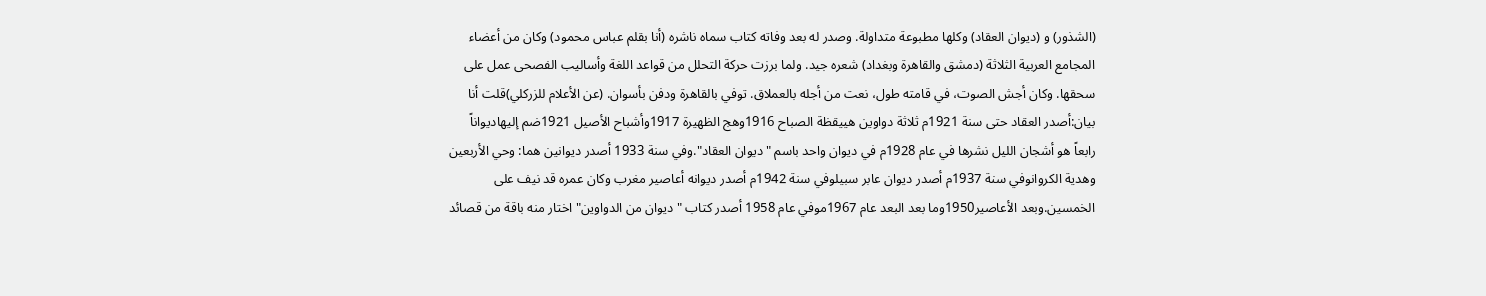(الشذور) و (ديوان العقاد) وكلها مطبوعة متداولة. وصدر له بعد وفاته كتاب سماه ناشره (أنا بقلم عباس محمود) وكان من أعضاء المجامع العربية الثلاثة (دمشق والقاهرة وبغداد) شعره جيد. ولما برزت حركة التحلل من قواعد اللغة وأساليب الفصحى عمل على سحقها. وكان أجش الصوت، في قامته طول، نعت من أجله بالعملاق. توفي بالقاهرة ودفن بأسوان. (عن الأعلام للزركلي)قلت أنا بيان:أصدر العقاد حتى سنة 1921م ثلاثة دواوين هييقظة الصباح 1916وهج الظهيرة 1917وأشباح الأصيل 1921ضم إليهاديواناً رابعاً هو أشجان الليل نشرها في عام 1928م في ديوان واحد باسم "ديوان العقاد".وفي سنة 1933 أصدر ديوانين هما: وحي الأربعين وهدية الكروانوفي سنة 1937م أصدر ديوان عابر سبيلوفي سنة 1942م أصدر ديوانه أعاصير مغرب وكان عمره قد نيف على الخمسين.وبعد الأعاصير1950وما بعد البعد عام 1967موفي عام 1958 أصدر كتاب " ديوان من الدواوين" اختار منه باقة من قصائد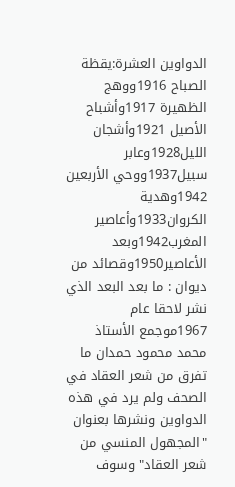الدواوين العشرة:يقظة الصباح 1916ووهج الظهيرة 1917وأشباح الأصيل 1921وأشجان الليل1928وعابر سبيل1937ووحي الأربعين 1942وهدية الكروان1933وأعاصير المغرب1942وبعد الأعاصير1950وقصائد من ديوان : ما بعد البعد الذي نشر لاحقا عام 1967موجمع الأستاذ محمد محمود حمدان ما تفرق من شعر العقاد في الصحف ولم يرد في هذه الدواوين ونشرها بعنوان "المجهول المنسي من شعر العقاد" وسوف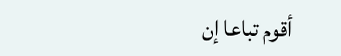أقوم تباعا إن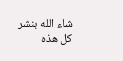شاء الله بنشر كل هذه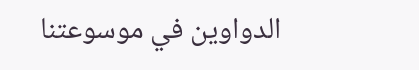الدواوين في موسوعتنا